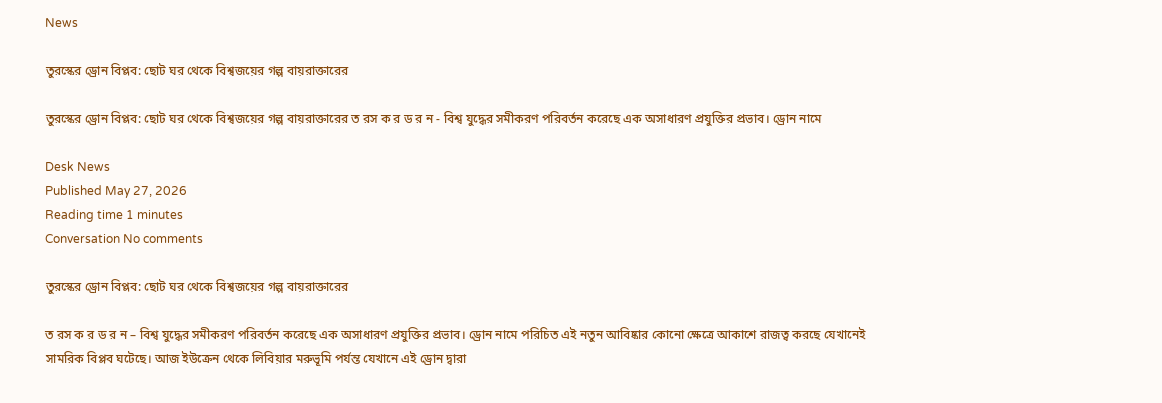News

তুরস্কের ড্রোন বিপ্লব: ছোট ঘর থেকে বিশ্বজয়ের গল্প বায়রাক্তারের

তুরস্কের ড্রোন বিপ্লব: ছোট ঘর থেকে বিশ্বজয়ের গল্প বায়রাক্তারের ত রস ক র ড র ন - বিশ্ব যুদ্ধের সমীকরণ পরিবর্তন করেছে এক অসাধারণ প্রযুক্তির প্রভাব। ড্রোন নামে

Desk News
Published May 27, 2026
Reading time 1 minutes
Conversation No comments

তুরস্কের ড্রোন বিপ্লব: ছোট ঘর থেকে বিশ্বজয়ের গল্প বায়রাক্তারের

ত রস ক র ড র ন – বিশ্ব যুদ্ধের সমীকরণ পরিবর্তন করেছে এক অসাধারণ প্রযুক্তির প্রভাব। ড্রোন নামে পরিচিত এই নতুন আবিষ্কার কোনো ক্ষেত্রে আকাশে রাজত্ব করছে যেখানেই সামরিক বিপ্লব ঘটেছে। আজ ইউক্রেন থেকে লিবিয়ার মরুভূমি পর্যন্ত যেখানে এই ড্রোন দ্বারা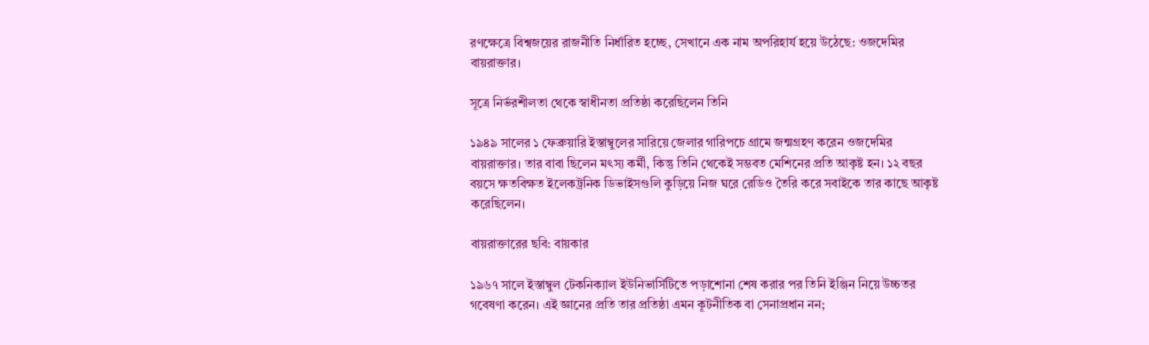রণক্ষেত্রে বিশ্বজয়ের রাজনীতি নির্ধারিত হচ্ছে, সেখানে এক নাম অপরিহার্য হয়ে উঠেছে: ওজদেমির বায়রাক্তার।

সূত্রে নির্ভরশীলতা থেকে স্বাধীনতা প্রতিষ্ঠা করেছিলেন তিনি

১৯৪৯ সালের ১ ফেব্রুয়ারি ইস্তাম্বুলের সারিয়ে জেলার গারিপচে গ্রামে জন্মগ্রহণ করেন ওজদেমির বায়রাক্তার। তার বাবা ছিলেন মৎস্য কর্মী, কিন্তু তিনি থেকেই সম্ভবত মেশিনের প্রতি আকৃষ্ট হন। ১২ বছর বয়সে ক্ষতবিক্ষত ইলেকট্রনিক ডিভাইসগুলি কুড়িয়ে নিজ ঘরে রেডিও তৈরি করে সবাইকে তার কাছে আকৃষ্ট করেছিলেন।

বায়রাক্তারের ছবি: বায়কার

১৯৬৭ সালে ইস্তাম্বুল টেকনিক্যাল ইউনিভার্সিটিতে পড়াশোনা শেষ করার পর তিনি ইঞ্জিন নিয়ে উচ্চতর গবেষণা করেন। এই জ্ঞানের প্রতি তার প্রতিষ্ঠা এমন কূটনীতিক বা সেনাপ্রধান নন;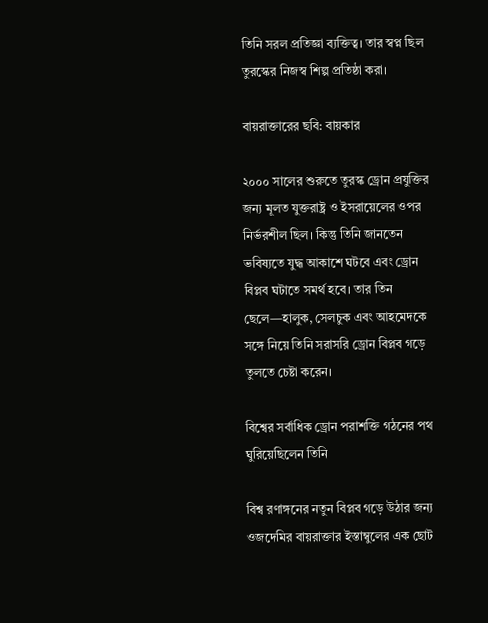তিনি সরল প্রতিজ্ঞা ব্যক্তিত্ব। তার স্বপ্ন ছিল তুরস্কের নিজস্ব শিল্প প্রতিষ্ঠা করা।

বায়রাক্তারের ছবি: বায়কার

২০০০ সালের শুরুতে তুরস্ক ড্রোন প্রযুক্তির জন্য মূলত যুক্তরাষ্ট্র ও ইসরায়েলের ওপর নির্ভরশীল ছিল। কিন্তু তিনি জানতেন ভবিষ্যতে যুদ্ধ আকাশে ঘটবে এবং ড্রোন বিপ্লব ঘটাতে সমর্থ হবে। তার তিন ছেলে—হালুক, সেলচুক এবং আহমেদকে সঙ্গে নিয়ে তিনি সরাসরি ড্রোন বিপ্লব গড়ে তুলতে চেষ্টা করেন।

বিশ্বের সর্বাধিক ড্রোন পরাশক্তি গঠনের পথ ঘুরিয়েছিলেন তিনি

বিশ্ব রণাঙ্গনের নতুন বিপ্লব গড়ে উঠার জন্য ওজদেমির বায়রাক্তার ইস্তাম্বুলের এক ছোট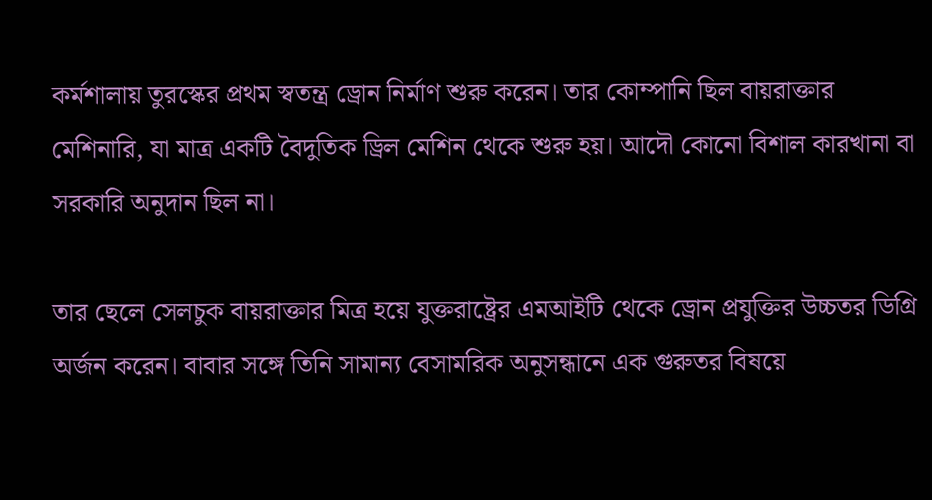কর্মশালায় তুরস্কের প্রথম স্বতন্ত্র ড্রোন নির্মাণ শুরু করেন। তার কোম্পানি ছিল বায়রাক্তার মেশিনারি, যা মাত্র একটি বৈদুতিক ড্রিল মেশিন থেকে শুরু হয়। আদৌ কোনো বিশাল কারখানা বা সরকারি অনুদান ছিল না।

তার ছেলে সেলচুক বায়রাক্তার মিত্র হয়ে যুক্তরাষ্ট্রের এমআইটি থেকে ড্রোন প্রযুক্তির উচ্চতর ডিগ্রি অর্জন করেন। বাবার সঙ্গে তিনি সামান্য বেসামরিক অনুসন্ধানে এক গুরুতর বিষয়ে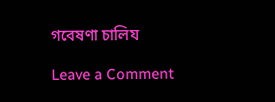গবেষণা চালিয

Leave a Comment